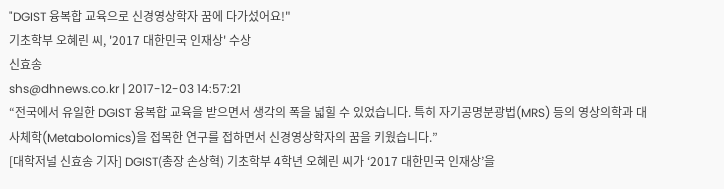"DGIST 융복합 교육으로 신경영상학자 꿈에 다가섰어요!"
기초학부 오혜린 씨, '2017 대한민국 인재상' 수상
신효송
shs@dhnews.co.kr | 2017-12-03 14:57:21
“전국에서 유일한 DGIST 융복합 교육을 받으면서 생각의 폭을 넓힐 수 있었습니다. 특히 자기공명분광법(MRS) 등의 영상의학과 대사체학(Metabolomics)을 접목한 연구를 접하면서 신경영상학자의 꿈을 키웠습니다.”
[대학저널 신효송 기자] DGIST(총장 손상혁) 기초학부 4학년 오혜린 씨가 ‘2017 대한민국 인재상’을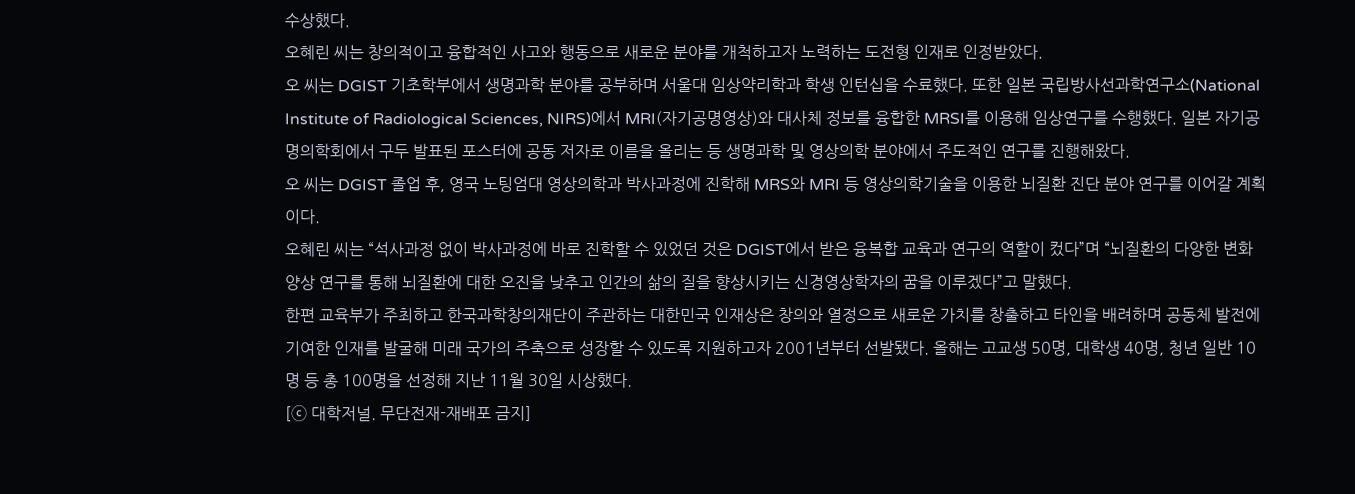수상했다.
오혜린 씨는 창의적이고 융합적인 사고와 행동으로 새로운 분야를 개척하고자 노력하는 도전형 인재로 인정받았다.
오 씨는 DGIST 기초학부에서 생명과학 분야를 공부하며 서울대 임상약리학과 학생 인턴십을 수료했다. 또한 일본 국립방사선과학연구소(National Institute of Radiological Sciences, NIRS)에서 MRI(자기공명영상)와 대사체 정보를 융합한 MRSI를 이용해 임상연구를 수행했다. 일본 자기공명의학회에서 구두 발표된 포스터에 공동 저자로 이름을 올리는 등 생명과학 및 영상의학 분야에서 주도적인 연구를 진행해왔다.
오 씨는 DGIST 졸업 후, 영국 노팅엄대 영상의학과 박사과정에 진학해 MRS와 MRI 등 영상의학기술을 이용한 뇌질환 진단 분야 연구를 이어갈 계획이다.
오혜린 씨는 “석사과정 없이 박사과정에 바로 진학할 수 있었던 것은 DGIST에서 받은 융복합 교육과 연구의 역할이 컸다”며 “뇌질환의 다양한 변화 양상 연구를 통해 뇌질환에 대한 오진을 낮추고 인간의 삶의 질을 향상시키는 신경영상학자의 꿈을 이루겠다”고 말했다.
한편 교육부가 주최하고 한국과학창의재단이 주관하는 대한민국 인재상은 창의와 열정으로 새로운 가치를 창출하고 타인을 배려하며 공동체 발전에 기여한 인재를 발굴해 미래 국가의 주축으로 성장할 수 있도록 지원하고자 2001년부터 선발됐다. 올해는 고교생 50명, 대학생 40명, 청년 일반 10명 등 총 100명을 선정해 지난 11월 30일 시상했다.
[ⓒ 대학저널. 무단전재-재배포 금지]